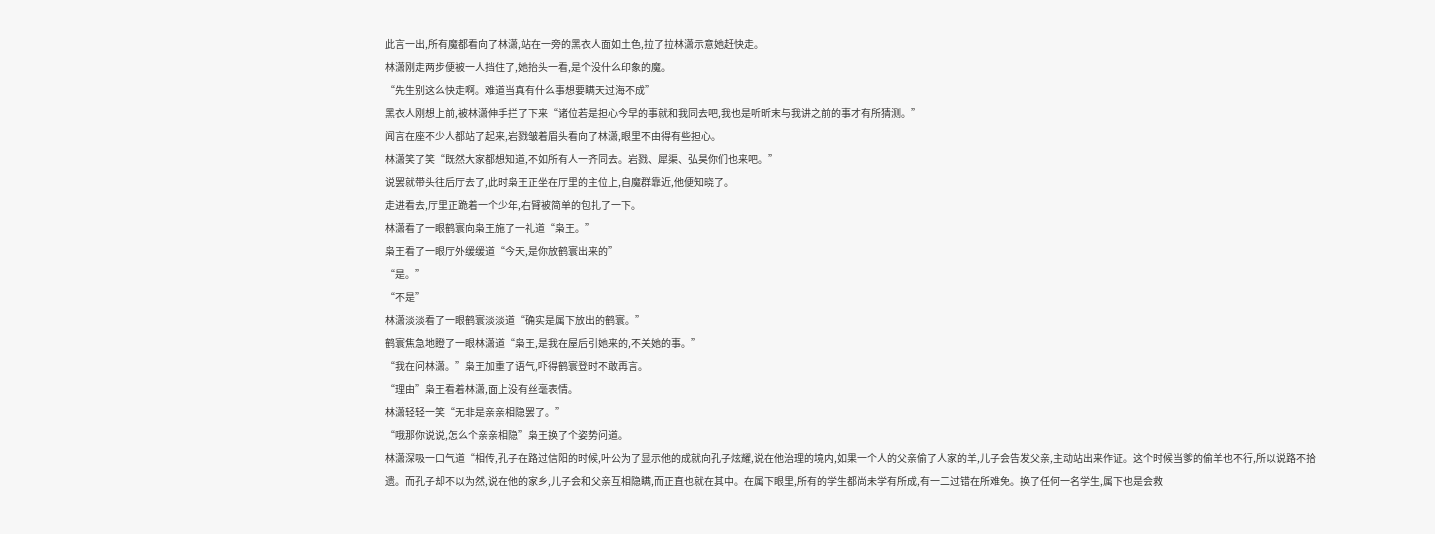此言一出,所有魔都看向了林潇,站在一旁的黑衣人面如土色,拉了拉林潇示意她赶快走。
林潇刚走两步便被一人挡住了,她抬头一看,是个没什么印象的魔。
“先生别这么快走啊。难道当真有什么事想要瞒天过海不成”
黑衣人刚想上前,被林潇伸手拦了下来“诸位若是担心今早的事就和我同去吧,我也是听昕末与我讲之前的事才有所猜测。”
闻言在座不少人都站了起来,岩戮皱着眉头看向了林潇,眼里不由得有些担心。
林潇笑了笑“既然大家都想知道,不如所有人一齐同去。岩戮、犀渠、弘昊你们也来吧。”
说罢就带头往后厅去了,此时枭王正坐在厅里的主位上,自魔群靠近,他便知晓了。
走进看去,厅里正跪着一个少年,右臂被简单的包扎了一下。
林潇看了一眼鹤寰向枭王施了一礼道“枭王。”
枭王看了一眼厅外缓缓道“今天,是你放鹤寰出来的”
“是。”
“不是”
林潇淡淡看了一眼鹤寰淡淡道“确实是属下放出的鹤寰。”
鹤寰焦急地瞪了一眼林潇道“枭王,是我在屋后引她来的,不关她的事。”
“我在问林潇。”枭王加重了语气,吓得鹤寰登时不敢再言。
“理由”枭王看着林潇,面上没有丝毫表情。
林潇轻轻一笑“无非是亲亲相隐罢了。”
“哦那你说说,怎么个亲亲相隐”枭王换了个姿势问道。
林潇深吸一口气道“相传,孔子在路过信阳的时候,叶公为了显示他的成就向孔子炫耀,说在他治理的境内,如果一个人的父亲偷了人家的羊,儿子会告发父亲,主动站出来作证。这个时候当爹的偷羊也不行,所以说路不拾遗。而孔子却不以为然,说在他的家乡,儿子会和父亲互相隐瞒,而正直也就在其中。在属下眼里,所有的学生都尚未学有所成,有一二过错在所难免。换了任何一名学生,属下也是会救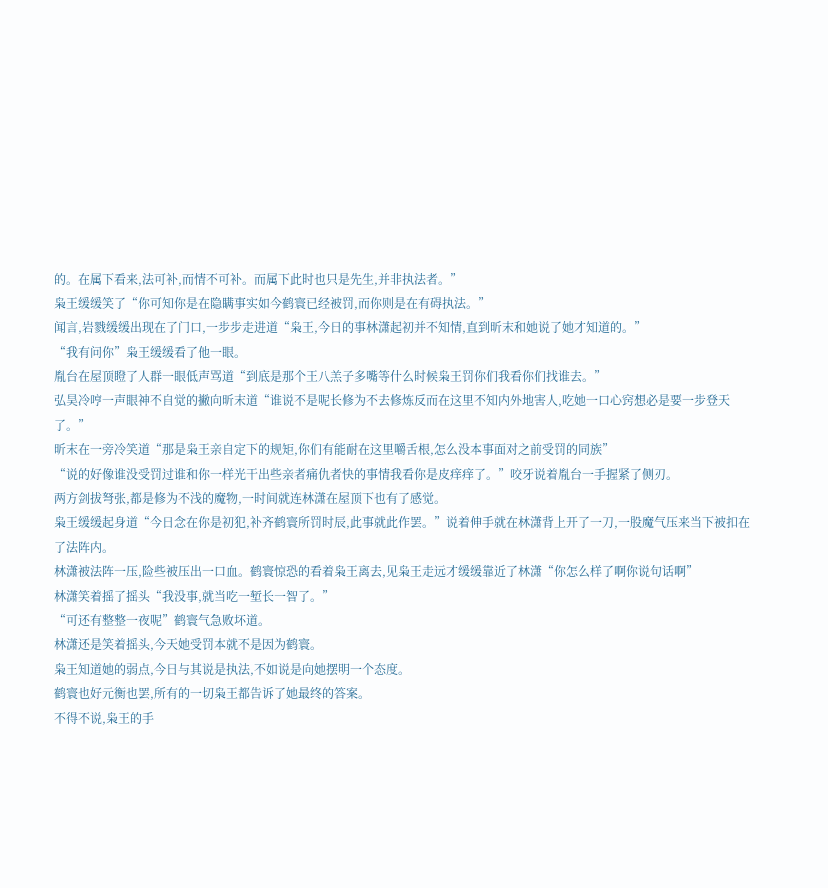的。在属下看来,法可补,而情不可补。而属下此时也只是先生,并非执法者。”
枭王缓缓笑了“你可知你是在隐瞒事实如今鹤寰已经被罚,而你则是在有碍执法。”
闻言,岩戮缓缓出现在了门口,一步步走进道“枭王,今日的事林潇起初并不知情,直到昕末和她说了她才知道的。”
“我有问你”枭王缓缓看了他一眼。
胤台在屋顶瞪了人群一眼低声骂道“到底是那个王八羔子多嘴等什么时候枭王罚你们我看你们找谁去。”
弘昊冷哼一声眼神不自觉的撇向昕末道“谁说不是呢长修为不去修炼反而在这里不知内外地害人,吃她一口心窍想必是要一步登天了。”
昕末在一旁冷笑道“那是枭王亲自定下的规矩,你们有能耐在这里嚼舌根,怎么没本事面对之前受罚的同族”
“说的好像谁没受罚过谁和你一样光干出些亲者痛仇者快的事情我看你是皮痒痒了。”咬牙说着胤台一手握紧了侧刃。
两方剑拔弩张,都是修为不浅的魔物,一时间就连林潇在屋顶下也有了感觉。
枭王缓缓起身道“今日念在你是初犯,补齐鹤寰所罚时辰,此事就此作罢。”说着伸手就在林潇背上开了一刀,一股魔气压来当下被扣在了法阵内。
林潇被法阵一压,险些被压出一口血。鹤寰惊恐的看着枭王离去,见枭王走远才缓缓靠近了林潇“你怎么样了啊你说句话啊”
林潇笑着摇了摇头“我没事,就当吃一堑长一智了。”
“可还有整整一夜呢”鹤寰气急败坏道。
林潇还是笑着摇头,今天她受罚本就不是因为鹤寰。
枭王知道她的弱点,今日与其说是执法,不如说是向她摆明一个态度。
鹤寰也好元衡也罢,所有的一切枭王都告诉了她最终的答案。
不得不说,枭王的手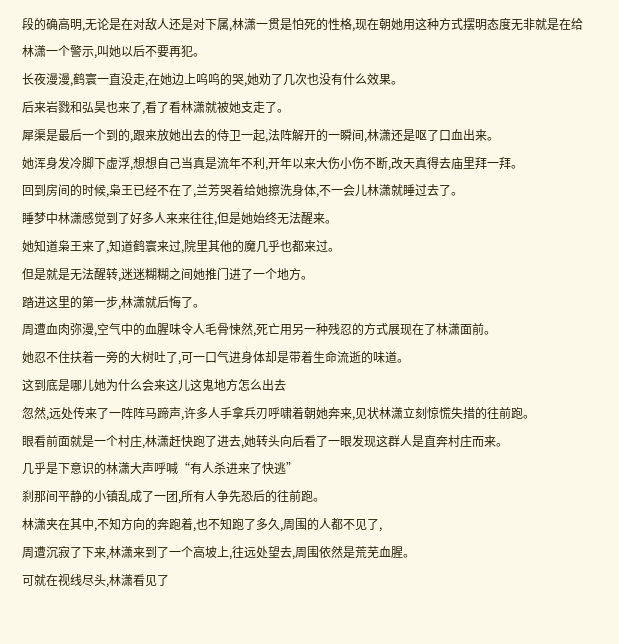段的确高明,无论是在对敌人还是对下属,林潇一贯是怕死的性格,现在朝她用这种方式摆明态度无非就是在给林潇一个警示,叫她以后不要再犯。
长夜漫漫,鹤寰一直没走,在她边上呜呜的哭,她劝了几次也没有什么效果。
后来岩戮和弘昊也来了,看了看林潇就被她支走了。
犀渠是最后一个到的,跟来放她出去的侍卫一起,法阵解开的一瞬间,林潇还是呕了口血出来。
她浑身发冷脚下虚浮,想想自己当真是流年不利,开年以来大伤小伤不断,改天真得去庙里拜一拜。
回到房间的时候,枭王已经不在了,兰芳哭着给她擦洗身体,不一会儿林潇就睡过去了。
睡梦中林潇感觉到了好多人来来往往,但是她始终无法醒来。
她知道枭王来了,知道鹤寰来过,院里其他的魔几乎也都来过。
但是就是无法醒转,迷迷糊糊之间她推门进了一个地方。
踏进这里的第一步,林潇就后悔了。
周遭血肉弥漫,空气中的血腥味令人毛骨悚然,死亡用另一种残忍的方式展现在了林潇面前。
她忍不住扶着一旁的大树吐了,可一口气进身体却是带着生命流逝的味道。
这到底是哪儿她为什么会来这儿这鬼地方怎么出去
忽然,远处传来了一阵阵马蹄声,许多人手拿兵刃呼啸着朝她奔来,见状林潇立刻惊慌失措的往前跑。
眼看前面就是一个村庄,林潇赶快跑了进去,她转头向后看了一眼发现这群人是直奔村庄而来。
几乎是下意识的林潇大声呼喊“有人杀进来了快逃”
刹那间平静的小镇乱成了一团,所有人争先恐后的往前跑。
林潇夹在其中,不知方向的奔跑着,也不知跑了多久,周围的人都不见了,
周遭沉寂了下来,林潇来到了一个高坡上,往远处望去,周围依然是荒芜血腥。
可就在视线尽头,林潇看见了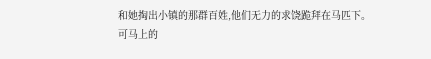和她掏出小镇的那群百姓,他们无力的求饶跪拜在马匹下。
可马上的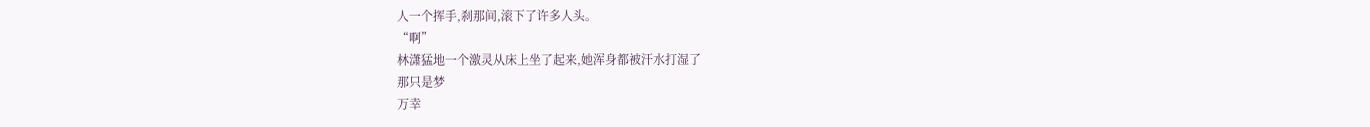人一个挥手,刹那间,滚下了许多人头。
“啊”
林潇猛地一个激灵从床上坐了起来,她浑身都被汗水打湿了
那只是梦
万幸